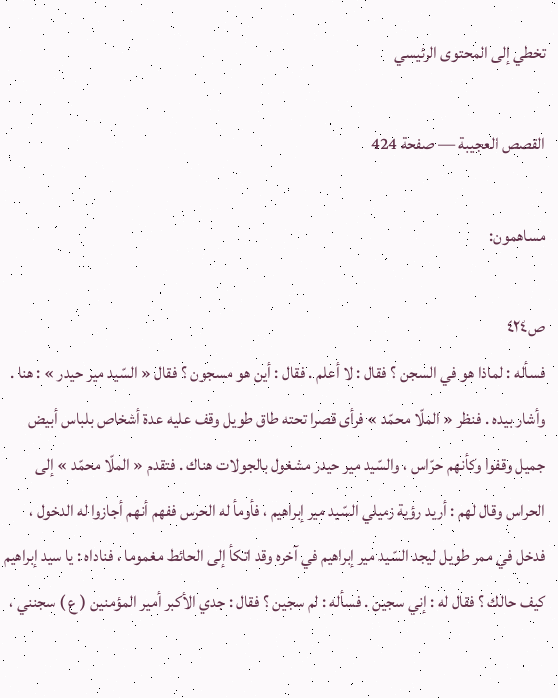تخطي إلى المحتوى الرئيسي

القصص العجيبة — صفحة 424

مساهمون:

ص٤٢٤
فسأله : لماذا هو في السجن ؟ فقال : لا أعلم . فقال : أين هو مسجون ؟ فقال « السّيد مير حيدر » : هنا . وأشار بيده . فنظر « الملّا محمّد » فرأى قصرا تحته طاق طويل وقف عليه عدة أشخاص بلباس أبيض جميل وقفوا وكأنهم حرّاس ، والسّيد مير حيدر مشغول بالجولات هناك . فتقدم « الملّا محمّد » إلى الحراس وقال لهم : أريد رؤية زميلي السّيد مير إبراهيم ، فأومأ له الحرس ففهم أنهم أجازوا له الدخول ، فدخل في ممر طويل ليجد السّيد مير إبراهيم في آخره وقد اتكأ إلى الحائط مغموما ، فناداه : يا سيد إبراهيم كيف حالك ؟ فقال له : إني سجين . فسأله : لم سجين ؟ فقال : جدي الأكبر أمير المؤمنين ( ع ) سجنني ،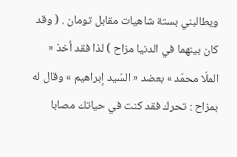ويطالبني بستة شاهيات مقابل تومان . ( وقد كان بينهما في الدنيا مزاح ) لذا فقد أخذ « الملّا محمّد » بعضد « السّيد إبراهيم » وقال له بمزاح : تحرك فقد كنت في حياتك مصابا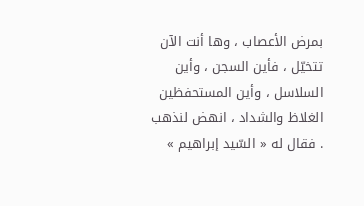بمرض الأعصاب ، وها أنت الآن تتخيّل ، فأين السجن ، وأين السلاسل ، وأين المستحفظين الغلاظ والشداد ، انهض لنذهب . فقال له « السّيد إبراهيم »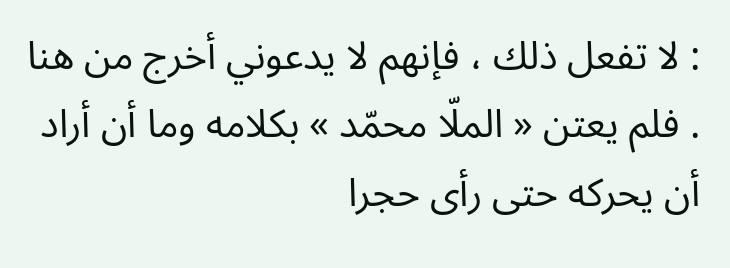: لا تفعل ذلك ، فإنهم لا يدعوني أخرج من هنا . فلم يعتن « الملّا محمّد » بكلامه وما أن أراد أن يحركه حتى رأى حجرا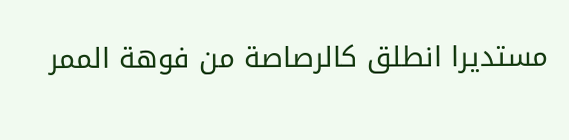مستديرا انطلق كالرصاصة من فوهة الممر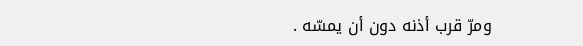ومرّ قرب أذنه دون أن يمسّه .